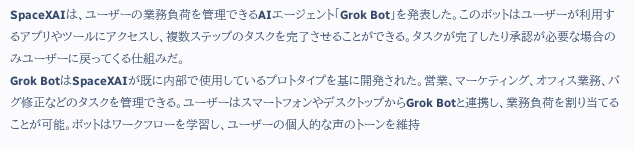SpaceXAIは、ユーザーの業務負荷を管理できるAIエージェント「Grok Bot」を発表した。このボットはユーザーが利用するアプリやツールにアクセスし、複数ステップのタスクを完了させることができる。タスクが完了したり承認が必要な場合のみユーザーに戻ってくる仕組みだ。
Grok BotはSpaceXAIが既に内部で使用しているプロトタイプを基に開発された。営業、マーケティング、オフィス業務、バグ修正などのタスクを管理できる。ユーザーはスマートフォンやデスクトップからGrok Botと連携し、業務負荷を割り当てることが可能。ボットはワークフローを学習し、ユーザーの個人的な声のトーンを維持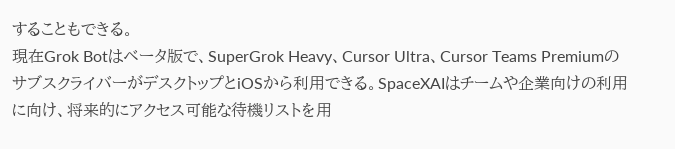することもできる。
現在Grok Botはベータ版で、SuperGrok Heavy、Cursor Ultra、Cursor Teams PremiumのサブスクライバーがデスクトップとiOSから利用できる。SpaceXAIはチームや企業向けの利用に向け、将来的にアクセス可能な待機リストを用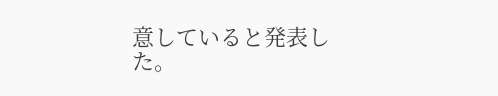意していると発表した。